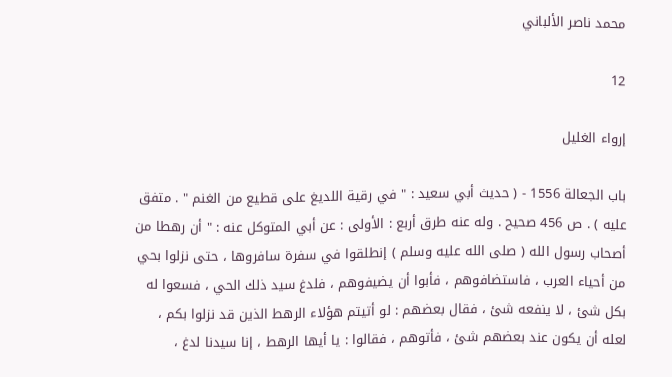محمد ناصر الألباني

12

إرواء الغليل

باب الجعالة 1556 - ( حديث أبي سعيد : " في رقية اللديغ على قطيع من الغنم " . متفق عليه ) . ص 456 صحيح . وله عنه طرق أربع : الأولى : عن أبي المتوكل عنه : " أن رهطا من أصحاب رسول الله ( صلى الله عليه وسلم ) إنطلقوا في سفرة سافروها ، حتى نزلوا بحي من أحياء العرب ، فاستضافوهم ، فأبوا أن يضيفوهم ، فلدغ سيد ذلك الحي ، فسعوا له بكل شئ ، لا ينفعه شئ ، فقال بعضهم : لو أتيتم هؤلاء الرهط الذين قد نزلوا بكم ، لعله أن يكون عند بعضهم شئ ، فأتوهم ، فقالوا : يا أيها الرهط ، إنا سيدنا لدغ ،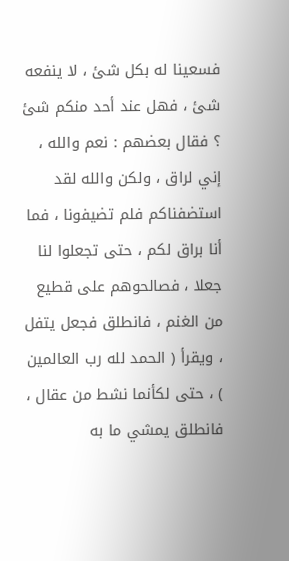فسعينا له بكل شئ ، لا ينفعه شئ ، فهل عند أحد منكم شئ ؟ فقال بعضهم : نعم والله ، إني لراق ، ولكن والله لقد استضفناكم فلم تضيفونا ، فما أنا براق لكم ، حتى تجعلوا لنا جعلا ، فصالحوهم على قطيع من الغنم ، فانطلق فجعل يتفل ، ويقرأ ( الحمد لله رب العالمين ) ، حتى لكأنما نشط من عقال ، فانطلق يمشي ما به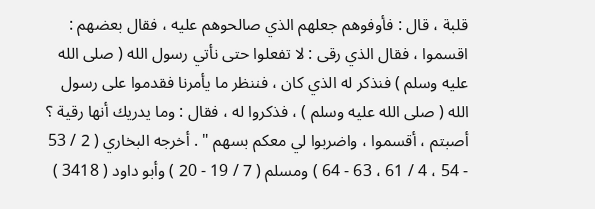قلبة ، قال : فأوفوهم جعلهم الذي صالحوهم عليه ، فقال بعضهم : اقسموا ، فقال الذي رقى : لا تفعلوا حتى نأتي رسول الله ( صلى الله عليه وسلم ) فنذكر له الذي كان ، فننظر ما يأمرنا فقدموا على رسول الله ( صلى الله عليه وسلم ) ، فذكروا له ، فقال : وما يدريك أنها رقية ؟ أصبتم ، أقسموا ، واضربوا لي معكم بسهم " . أخرجه البخاري ( 2 / 53 - 54 ، 4 / 61 ، 63 - 64 ) ومسلم ( 7 / 19 - 20 ) وأبو داود ( 3418 )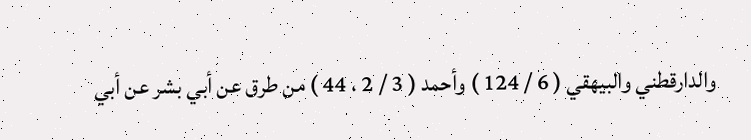والدارقطني والبيهقي ( 6 / 124 ) وأحمد ( 3 / 2 ، 44 ) من طرق عن أبي بشر عن أبي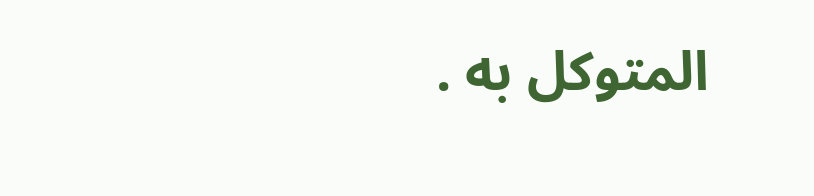المتوكل به .